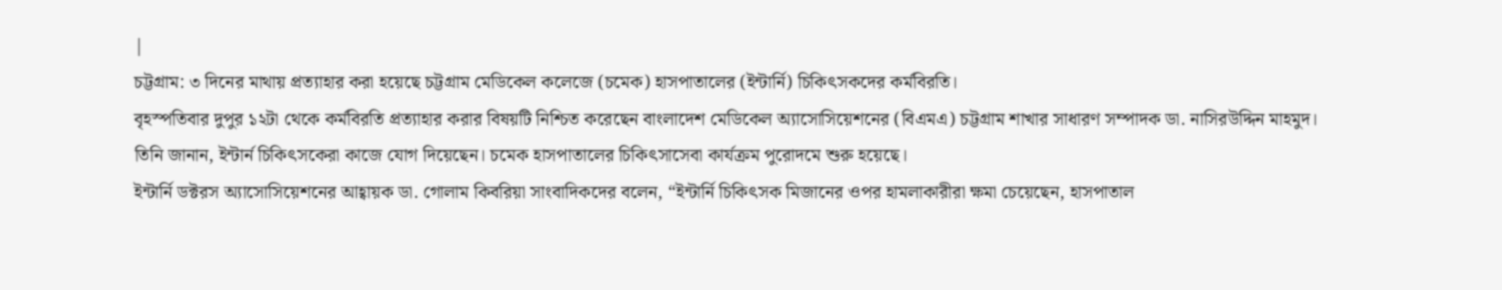|
চট্টগ্রাম: ৩ দিনের মাথায় প্রত্যাহার করা হয়েছে চট্টগ্রাম মেডিকেল কলেজে (চমেক) হাসপাতালের (ইন্টার্নি) চিকিৎসকদের কর্মবিরতি।
বৃহস্পতিবার দুপুর ১২টা থেকে কর্মবিরতি প্রত্যাহার করার বিষয়টি নিশ্চিত করেছেন বাংলাদেশ মেডিকেল অ্যাসোসিয়েশনের (বিএমএ) চট্টগ্রাম শাখার সাধারণ সম্পাদক ডা. নাসিরউদ্দিন মাহমুদ।
তিনি জানান, ইন্টার্ন চিকিৎসকেরা কাজে যোগ দিয়েছেন। চমেক হাসপাতালের চিকিৎসাসেবা কার্যক্রম পুরোদমে শুরু হয়েছে।
ইন্টার্নি ডক্টরস অ্যাসোসিয়েশনের আহ্বায়ক ডা. গোলাম কিবরিয়া সাংবাদিকদের বলেন, “ইন্টার্নি চিকিৎসক মিজানের ওপর হামলাকারীরা ক্ষমা চেয়েছেন, হাসপাতাল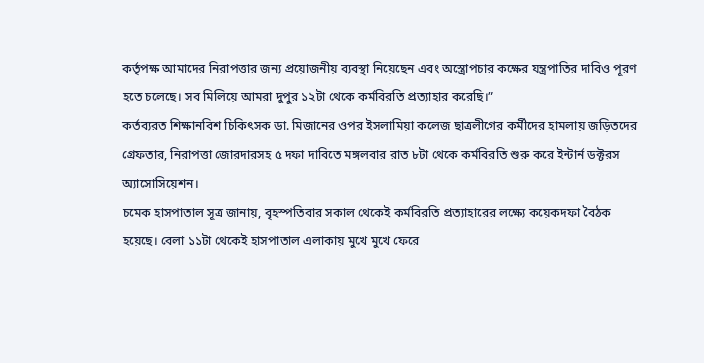কর্তৃপক্ষ আমাদের নিরাপত্তার জন্য প্রয়োজনীয় ব্যবস্থা নিয়েছেন এবং অস্ত্রোপচার কক্ষের যন্ত্রপাতির দাবিও পূরণ হতে চলেছে। সব মিলিয়ে আমরা দুপুর ১২টা থেকে কর্মবিরতি প্রত্যাহার করেছি।”
কর্তব্যরত শিক্ষানবিশ চিকিৎসক ডা. মিজানের ওপর ইসলামিয়া কলেজ ছাত্রলীগের কর্মীদের হামলায় জড়িতদের গ্রেফতার, নিরাপত্তা জোরদারসহ ৫ দফা দাবিতে মঙ্গলবার রাত ৮টা থেকে কর্মবিরতি শুরু করে ইন্টার্ন ডক্টরস অ্যাসোসিয়েশন।
চমেক হাসপাতাল সূত্র জানায়, বৃহস্পতিবার সকাল থেকেই কর্মবিরতি প্রত্যাহারের লক্ষ্যে কয়েকদফা বৈঠক হয়েছে। বেলা ১১টা থেকেই হাসপাতাল এলাকায় মুখে মুখে ফেরে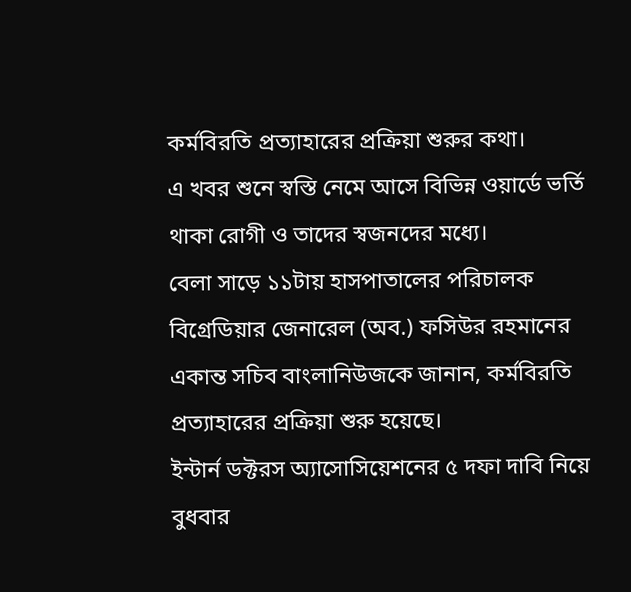কর্মবিরতি প্রত্যাহারের প্রক্রিয়া শুরুর কথা।
এ খবর শুনে স্বস্তি নেমে আসে বিভিন্ন ওয়ার্ডে ভর্তি থাকা রোগী ও তাদের স্বজনদের মধ্যে।
বেলা সাড়ে ১১টায় হাসপাতালের পরিচালক বিগ্রেডিয়ার জেনারেল (অব.) ফসিউর রহমানের একান্ত সচিব বাংলানিউজকে জানান, কর্মবিরতি প্রত্যাহারের প্রক্রিয়া শুরু হয়েছে।
ইন্টার্ন ডক্টরস অ্যাসোসিয়েশনের ৫ দফা দাবি নিয়ে বুধবার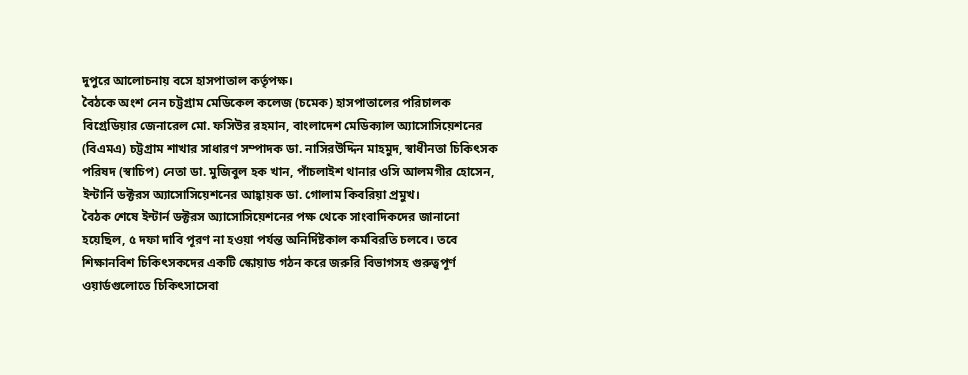দুপুরে আলোচনায় বসে হাসপাতাল কর্তৃপক্ষ।
বৈঠকে অংশ নেন চট্টগ্রাম মেডিকেল কলেজ (চমেক) হাসপাতালের পরিচালক বিগ্রেডিয়ার জেনারেল মো. ফসিউর রহমান, বাংলাদেশ মেডিক্যাল অ্যাসোসিয়েশনের (বিএমএ) চট্টগ্রাম শাখার সাধারণ সম্পাদক ডা. নাসিরউদ্দিন মাহমুদ, স্বাধীনতা চিকিৎসক পরিষদ (স্বাচিপ) নেতা ডা. মুজিবুল হক খান, পাঁচলাইশ থানার ওসি আলমগীর হোসেন, ইন্টার্নি ডক্টরস অ্যাসোসিয়েশনের আহ্বায়ক ডা. গোলাম কিবরিয়া প্রমুখ।
বৈঠক শেষে ইন্টার্ন ডক্টরস অ্যাসোসিয়েশনের পক্ষ থেকে সাংবাদিকদের জানানো হয়েছিল, ৫ দফা দাবি পূরণ না হওয়া পর্যন্ত অনির্দিষ্টকাল কর্মবিরতি চলবে। তবে শিক্ষানবিশ চিকিৎসকদের একটি স্কোয়াড গঠন করে জরুরি বিভাগসহ গুরুত্বপূর্ণ ওয়ার্ডগুলোতে চিকিৎসাসেবা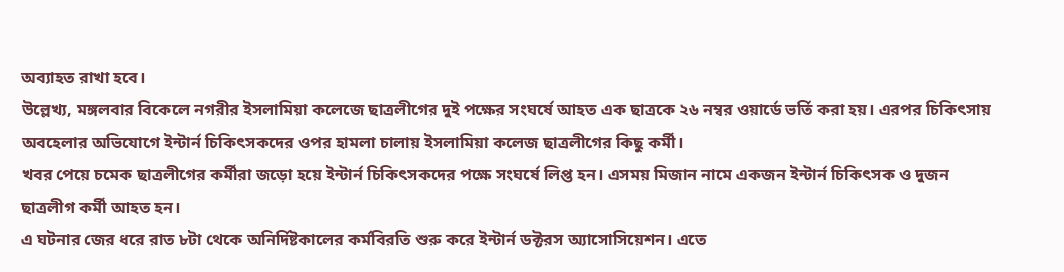অব্যাহত রাখা হবে।
উল্লেখ্য, মঙ্গলবার বিকেলে নগরীর ইসলামিয়া কলেজে ছাত্রলীগের দুই পক্ষের সংঘর্ষে আহত এক ছাত্রকে ২৬ নম্বর ওয়ার্ডে ভর্তি করা হয়। এরপর চিকিৎসায় অবহেলার অভিযোগে ইন্টার্ন চিকিৎসকদের ওপর হামলা চালায় ইসলামিয়া কলেজ ছাত্রলীগের কিছু কর্মী।
খবর পেয়ে চমেক ছাত্রলীগের কর্মীরা জড়ো হয়ে ইন্টার্ন চিকিৎসকদের পক্ষে সংঘর্ষে লিপ্ত হন। এসময় মিজান নামে একজন ইন্টার্ন চিকিৎসক ও দুজন ছাত্রলীগ কর্মী আহত হন।
এ ঘটনার জের ধরে রাত ৮টা থেকে অনির্দিষ্টকালের কর্মবিরতি শুরু করে ইন্টার্ন ডক্টরস অ্যাসোসিয়েশন। এতে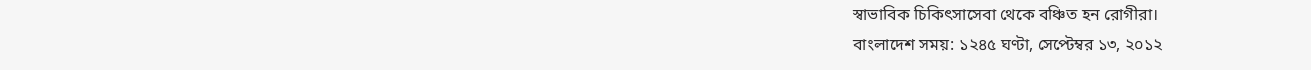স্বাভাবিক চিকিৎসাসেবা থেকে বঞ্চিত হন রোগীরা।
বাংলাদেশ সময়: ১২৪৫ ঘণ্টা, সেপ্টেম্বর ১৩, ২০১২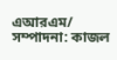এআরএম/ সম্পাদনা: কাজল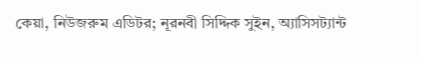কেয়া, নিউজরুম এডিটর; নূরনবী সিদ্দিক সুইন, অ্যাসিসট্যান্ট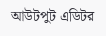আউটপুট এডিটর